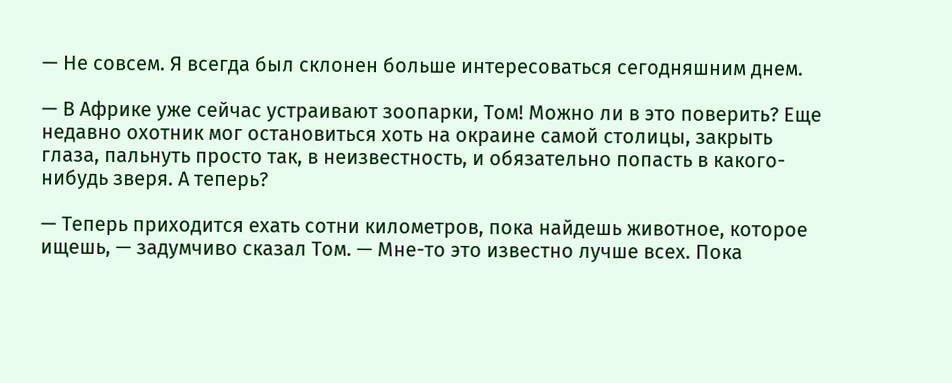— Не совсем. Я всегда был склонен больше интересоваться сегодняшним днем.

— В Африке уже сейчас устраивают зоопарки, Том! Можно ли в это поверить? Еще недавно охотник мог остановиться хоть на окраине самой столицы, закрыть глаза, пальнуть просто так, в неизвестность, и обязательно попасть в какого-нибудь зверя. А теперь?

— Теперь приходится ехать сотни километров, пока найдешь животное, которое ищешь, — задумчиво сказал Том. — Мне-то это известно лучше всех. Пока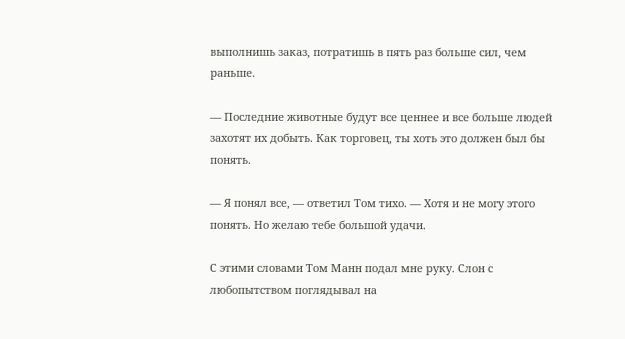выполнишь заказ, потратишь в пять раз больше сил, чем раньше.

— Последние животные будут все ценнее и все больше людей захотят их добыть. Как торговец, ты хоть это должен был бы понять.

— Я понял все, — ответил Том тихо. — Хотя и не могу этого понять. Но желаю тебе большой удачи.

С этими словами Том Манн подал мне руку. Слон с любопытством поглядывал на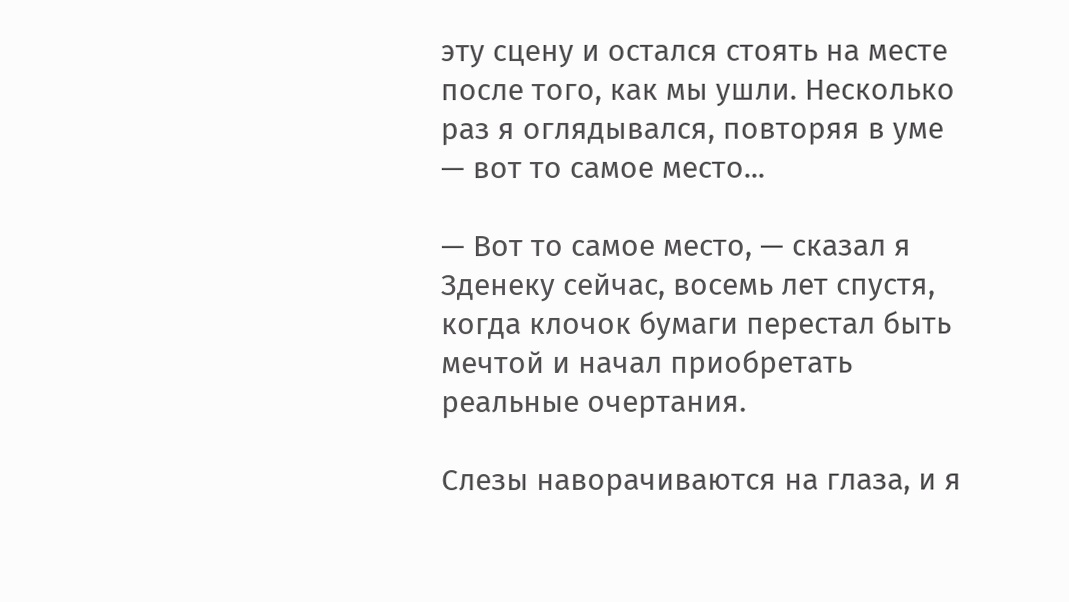эту сцену и остался стоять на месте после того, как мы ушли. Несколько раз я оглядывался, повторяя в уме — вот то самое место...

— Вот то самое место, — сказал я Зденеку сейчас, восемь лет спустя, когда клочок бумаги перестал быть мечтой и начал приобретать реальные очертания.

Слезы наворачиваются на глаза, и я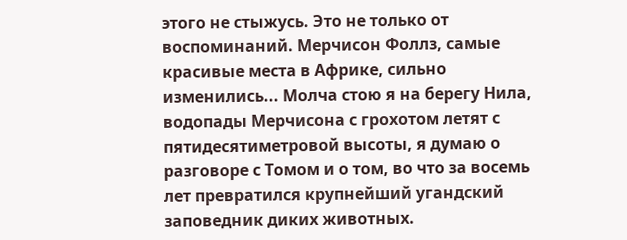этого не стыжусь. Это не только от воспоминаний. Мерчисон Фоллз, самые красивые места в Африке, сильно изменились... Молча стою я на берегу Нила, водопады Мерчисона с грохотом летят с пятидесятиметровой высоты, я думаю о разговоре с Томом и о том, во что за восемь лет превратился крупнейший угандский заповедник диких животных.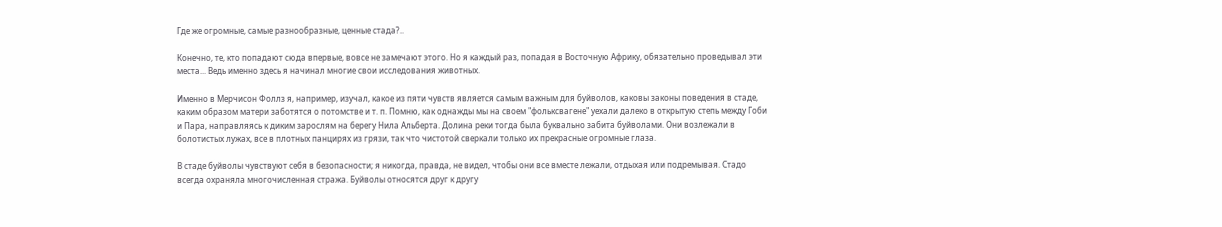Где же огромные, самые разнообразные, ценные стада?..

Конечно, те, кто попадают сюда впервые, вовсе не замечают этого. Но я каждый раз, попадая в Восточную Африку, обязательно проведывал эти места... Ведь именно здесь я начинал многие свои исследования животных.

Именно в Мерчисон Фоллз я, например, изучал, какое из пяти чувств является самым важным для буйволов, каковы законы поведения в стаде, каким образом матери заботятся о потомстве и т. п. Помню, как однажды мы на своем "фольксвагене" уехали далеко в открытую степь между Гоби и Пара, направляясь к диким зарослям на берегу Нила Альберта. Долина реки тогда была буквально забита буйволами. Они возлежали в болотистых лужах, все в плотных панцирях из грязи, так что чистотой сверкали только их прекрасные огромные глаза.

В стаде буйволы чувствуют себя в безопасности; я никогда, правда, не видел, чтобы они все вместе лежали, отдыхая или подремывая. Стадо всегда охраняла многочисленная стража. Буйволы относятся друг к другу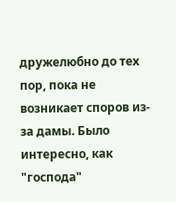дружелюбно до тех пор, пока не возникает споров из-за дамы. Было интересно, как "господа"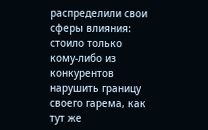распределили свои сферы влияния: стоило только кому-либо из конкурентов нарушить границу своего гарема, как тут же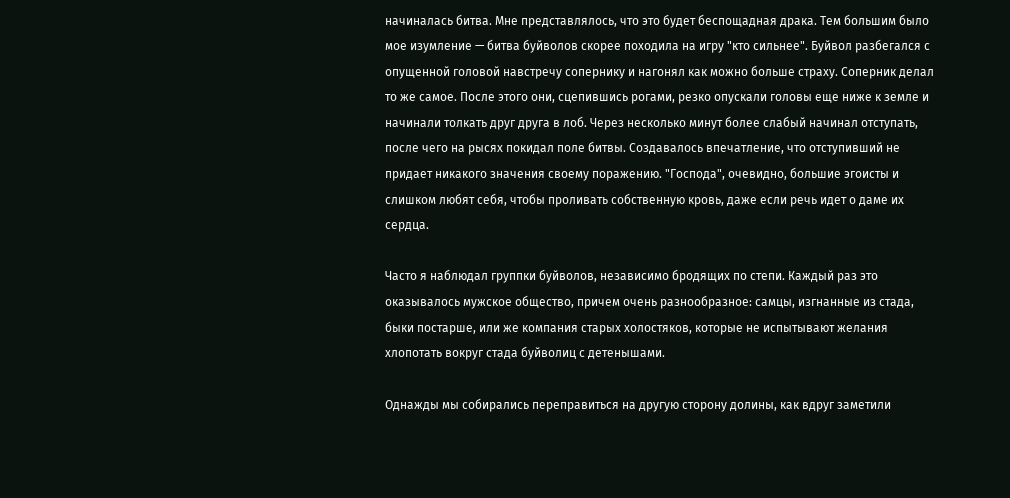начиналась битва. Мне представлялось, что это будет беспощадная драка. Тем большим было мое изумление — битва буйволов скорее походила на игру "кто сильнее". Буйвол разбегался с опущенной головой навстречу сопернику и нагонял как можно больше страху. Соперник делал то же самое. После этого они, сцепившись рогами, резко опускали головы еще ниже к земле и начинали толкать друг друга в лоб. Через несколько минут более слабый начинал отступать, после чего на рысях покидал поле битвы. Создавалось впечатление, что отступивший не придает никакого значения своему поражению. "Господа", очевидно, большие эгоисты и слишком любят себя, чтобы проливать собственную кровь, даже если речь идет о даме их сердца.

Часто я наблюдал группки буйволов, независимо бродящих по степи. Каждый раз это оказывалось мужское общество, причем очень разнообразное: самцы, изгнанные из стада, быки постарше, или же компания старых холостяков, которые не испытывают желания хлопотать вокруг стада буйволиц с детенышами.

Однажды мы собирались переправиться на другую сторону долины, как вдруг заметили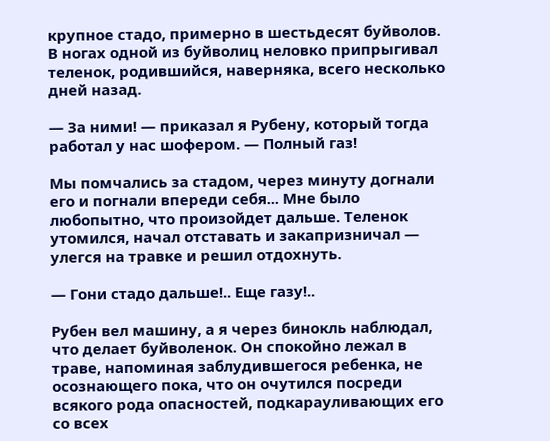крупное стадо, примерно в шестьдесят буйволов. В ногах одной из буйволиц неловко припрыгивал теленок, родившийся, наверняка, всего несколько дней назад.

— За ними! — приказал я Рубену, который тогда работал у нас шофером. — Полный газ!

Мы помчались за стадом, через минуту догнали его и погнали впереди себя... Мне было любопытно, что произойдет дальше. Теленок утомился, начал отставать и закапризничал — улегся на травке и решил отдохнуть.

— Гони стадо дальше!.. Еще газу!..

Рубен вел машину, а я через бинокль наблюдал, что делает буйволенок. Он спокойно лежал в траве, напоминая заблудившегося ребенка, не осознающего пока, что он очутился посреди всякого рода опасностей, подкарауливающих его со всех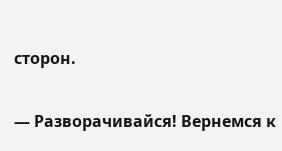сторон.

— Разворачивайся! Вернемся к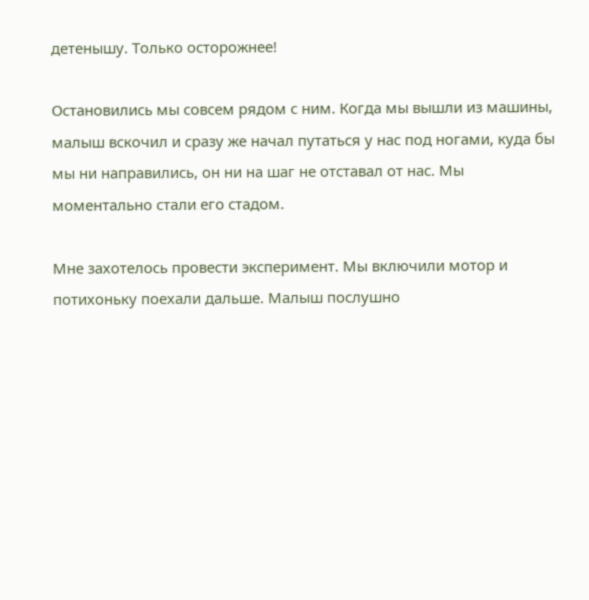детенышу. Только осторожнее!

Остановились мы совсем рядом с ним. Когда мы вышли из машины, малыш вскочил и сразу же начал путаться у нас под ногами, куда бы мы ни направились, он ни на шаг не отставал от нас. Мы моментально стали его стадом.

Мне захотелось провести эксперимент. Мы включили мотор и потихоньку поехали дальше. Малыш послушно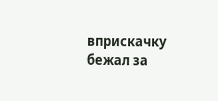вприскачку бежал за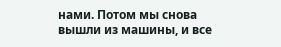нами. Потом мы снова вышли из машины, и все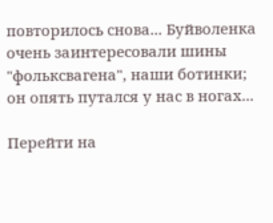повторилось снова... Буйволенка очень заинтересовали шины "фольксвагена", наши ботинки; он опять путался у нас в ногах...

Перейти на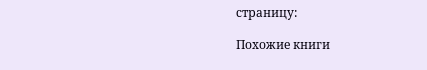страницу:

Похожие книги